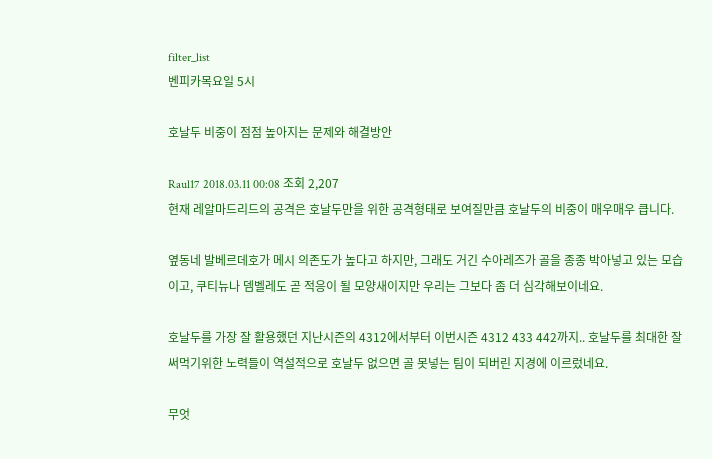filter_list
벤피카목요일 5시

호날두 비중이 점점 높아지는 문제와 해결방안

Raul17 2018.03.11 00:08 조회 2,207
현재 레알마드리드의 공격은 호날두만을 위한 공격형태로 보여질만큼 호날두의 비중이 매우매우 큽니다.

옆동네 발베르데호가 메시 의존도가 높다고 하지만, 그래도 거긴 수아레즈가 골을 종종 박아넣고 있는 모습이고, 쿠티뉴나 뎀벨레도 곧 적응이 될 모양새이지만 우리는 그보다 좀 더 심각해보이네요.

호날두를 가장 잘 활용했던 지난시즌의 4312에서부터 이번시즌 4312 433 442까지.. 호날두를 최대한 잘 써먹기위한 노력들이 역설적으로 호날두 없으면 골 못넣는 팀이 되버린 지경에 이르렀네요.

무엇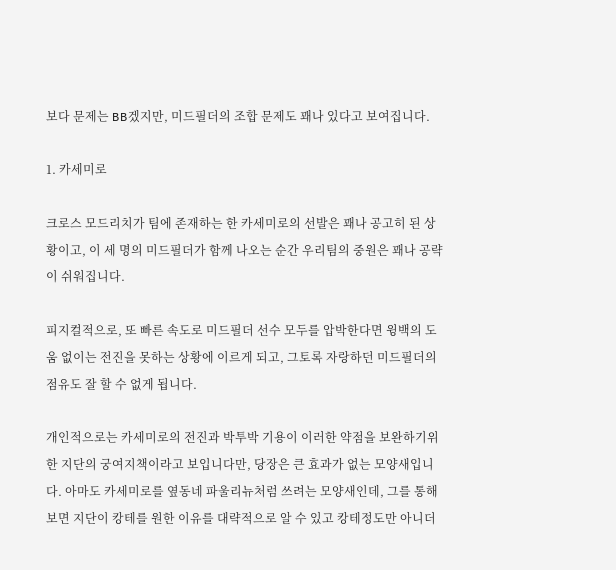보다 문제는 BB겠지만, 미드필더의 조합 문제도 꽤나 있다고 보여집니다.

1. 카세미로

크로스 모드리치가 팀에 존재하는 한 카세미로의 선발은 꽤나 공고히 된 상황이고, 이 세 명의 미드필더가 함께 나오는 순간 우리팀의 중원은 꽤나 공략이 쉬워집니다.

피지컬적으로, 또 빠른 속도로 미드필더 선수 모두를 압박한다면 윙백의 도움 없이는 전진을 못하는 상황에 이르게 되고, 그토록 자랑하던 미드필더의 점유도 잘 할 수 없게 됩니다.

개인적으로는 카세미로의 전진과 박투박 기용이 이러한 약점을 보완하기위한 지단의 궁여지책이라고 보입니다만, 당장은 큰 효과가 없는 모양새입니다. 아마도 카세미로를 옆동네 파울리뉴처럼 쓰려는 모양새인데, 그를 통해보면 지단이 캉테를 원한 이유를 대략적으로 알 수 있고 캉테정도만 아니더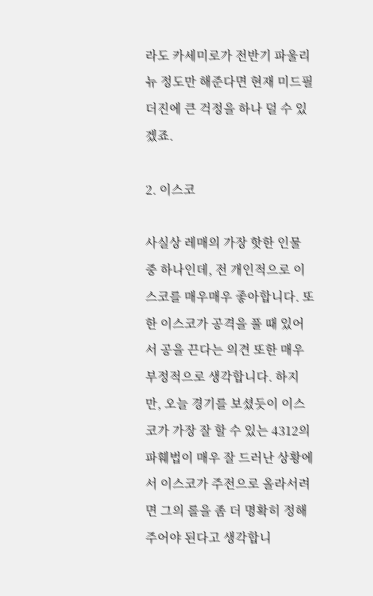라도 카세미로가 전반기 파울리뉴 정도만 해준다면 현재 미드필더진에 큰 걱정을 하나 덜 수 있겠죠.

2. 이스코

사실상 레매의 가장 핫한 인물 중 하나인데, 전 개인적으로 이스코를 매우매우 좋아합니다. 또한 이스코가 공격을 풀 때 있어서 공을 끈다는 의견 또한 매우 부정적으로 생각합니다. 하지만, 오늘 경기를 보셨듯이 이스코가 가장 잘 할 수 있는 4312의 파훼법이 매우 잘 드러난 상황에서 이스코가 주전으로 올라서려면 그의 롤을 좀 더 명확히 정해주어야 된다고 생각합니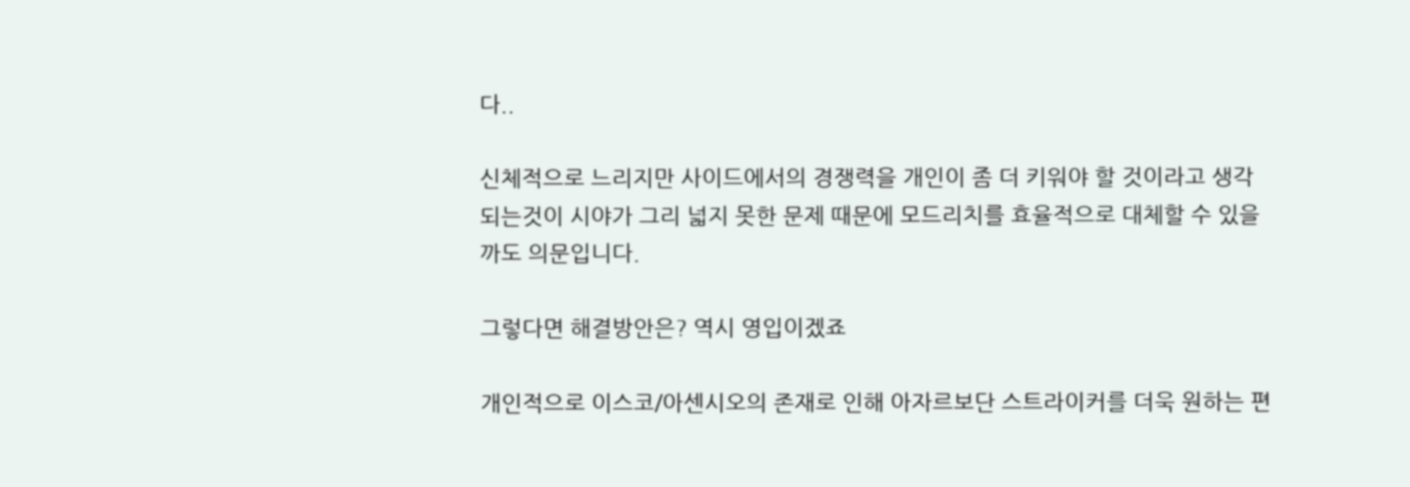다..

신체적으로 느리지만 사이드에서의 경쟁력을 개인이 좀 더 키워야 할 것이라고 생각되는것이 시야가 그리 넓지 못한 문제 때문에 모드리치를 효율적으로 대체할 수 있을까도 의문입니다.

그렇다면 해결방안은? 역시 영입이겠죠

개인적으로 이스코/아센시오의 존재로 인해 아자르보단 스트라이커를 더욱 원하는 편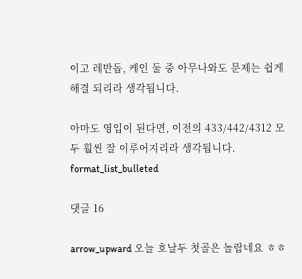이고 레반돕, 케인 둘 중 아무나와도 문제는 쉽게 해결 되리라 생각됩니다.

아마도 영입이 된다면, 이전의 433/442/4312 모두 훨씬 잘 이루어지리라 생각됩니다.
format_list_bulleted

댓글 16

arrow_upward 오늘 호날두 첫골은 놀랍네요 ㅎㅎ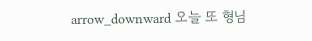arrow_downward 오늘 또 형님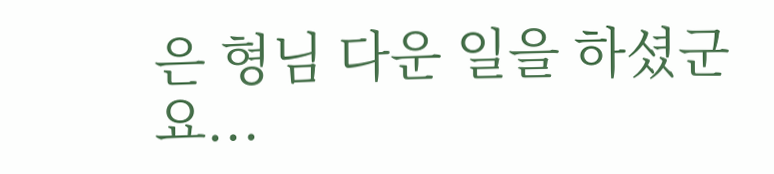은 형님 다운 일을 하셨군요...